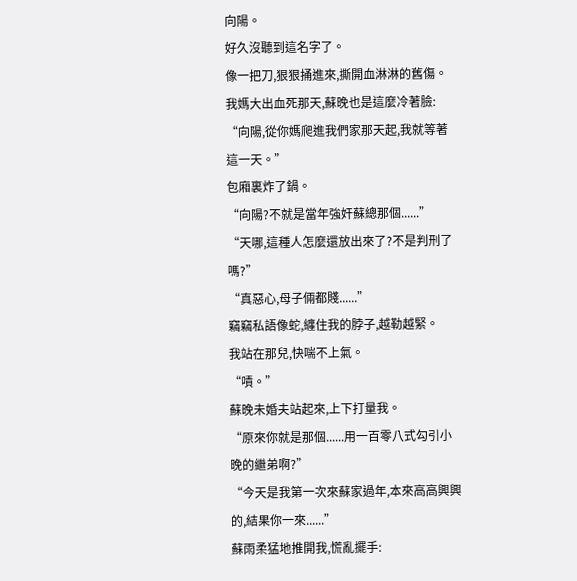向陽。
好久沒聽到這名字了。
像一把刀,狠狠捅進來,撕開血淋淋的舊傷。
我媽大出血死那天,蘇晚也是這麼冷著臉:
“向陽,從你媽爬進我們家那天起,我就等著這一天。”
包廂裏炸了鍋。
“向陽?不就是當年強奸蘇總那個......”
“天哪,這種人怎麼還放出來了?不是判刑了嗎?”
“真惡心,母子倆都賤......”
竊竊私語像蛇,纏住我的脖子,越勒越緊。
我站在那兒,快喘不上氣。
“嘖。”
蘇晚未婚夫站起來,上下打量我。
“原來你就是那個......用一百零八式勾引小晚的繼弟啊?”
“今天是我第一次來蘇家過年,本來高高興興的,結果你一來......”
蘇雨柔猛地推開我,慌亂擺手: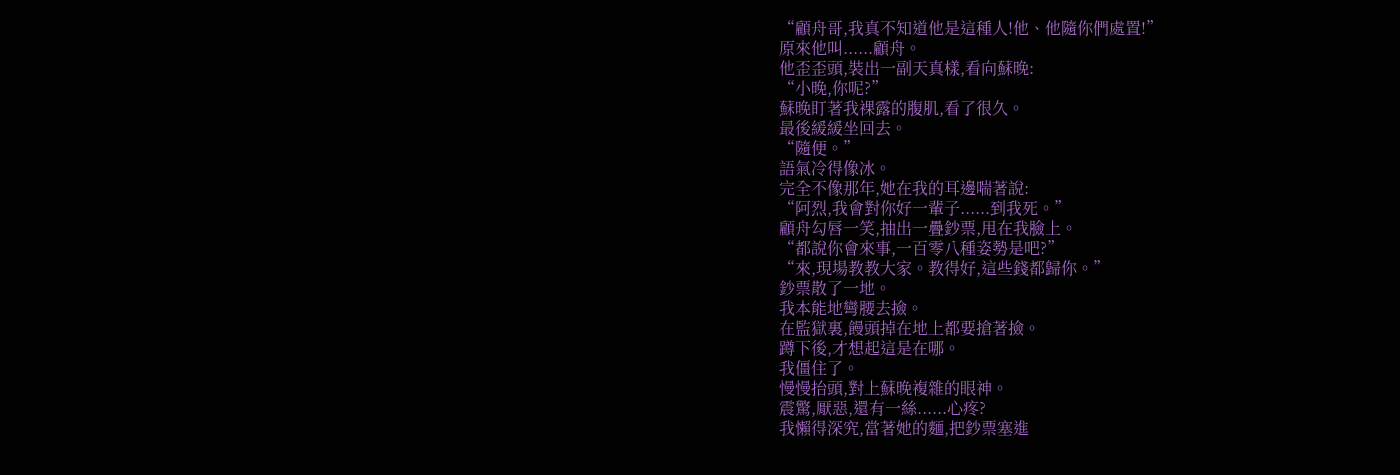“顧舟哥,我真不知道他是這種人!他、他隨你們處置!”
原來他叫......顧舟。
他歪歪頭,裝出一副天真樣,看向蘇晚:
“小晚,你呢?”
蘇晚盯著我裸露的腹肌,看了很久。
最後緩緩坐回去。
“隨便。”
語氣冷得像冰。
完全不像那年,她在我的耳邊喘著說:
“阿烈,我會對你好一輩子......到我死。”
顧舟勾唇一笑,抽出一疊鈔票,甩在我臉上。
“都說你會來事,一百零八種姿勢是吧?”
“來,現場教教大家。教得好,這些錢都歸你。”
鈔票散了一地。
我本能地彎腰去撿。
在監獄裏,饅頭掉在地上都要搶著撿。
蹲下後,才想起這是在哪。
我僵住了。
慢慢抬頭,對上蘇晚複雜的眼神。
震驚,厭惡,還有一絲......心疼?
我懶得深究,當著她的麵,把鈔票塞進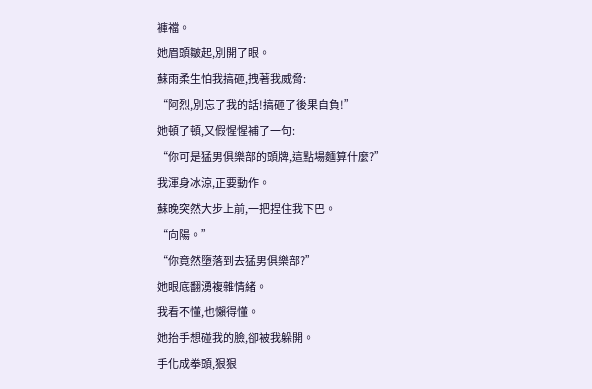褲襠。
她眉頭皺起,別開了眼。
蘇雨柔生怕我搞砸,拽著我威脅:
“阿烈,別忘了我的話!搞砸了後果自負!”
她頓了頓,又假惺惺補了一句:
“你可是猛男俱樂部的頭牌,這點場麵算什麼?”
我渾身冰涼,正要動作。
蘇晚突然大步上前,一把捏住我下巴。
“向陽。”
“你竟然墮落到去猛男俱樂部?”
她眼底翻湧複雜情緒。
我看不懂,也懶得懂。
她抬手想碰我的臉,卻被我躲開。
手化成拳頭,狠狠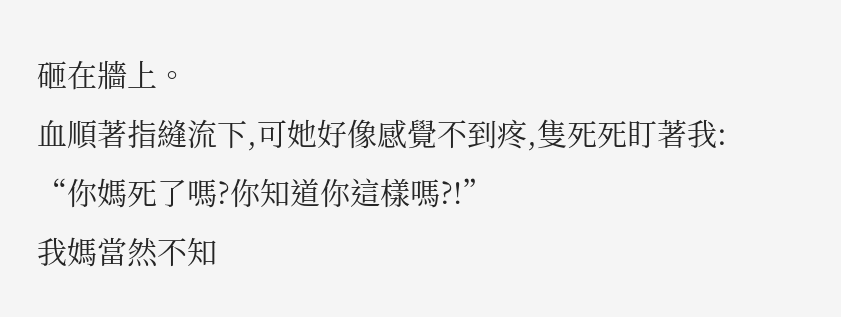砸在牆上。
血順著指縫流下,可她好像感覺不到疼,隻死死盯著我:
“你媽死了嗎?你知道你這樣嗎?!”
我媽當然不知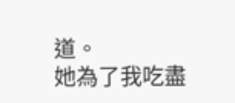道。
她為了我吃盡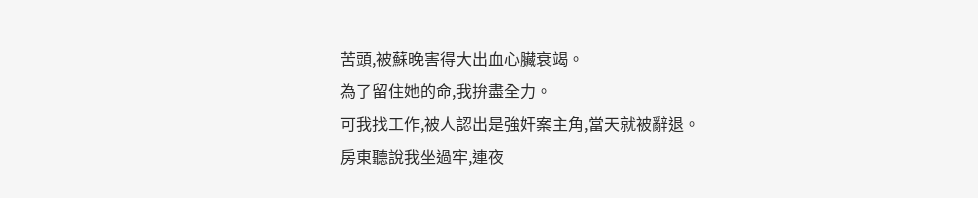苦頭,被蘇晚害得大出血心臟衰竭。
為了留住她的命,我拚盡全力。
可我找工作,被人認出是強奸案主角,當天就被辭退。
房東聽說我坐過牢,連夜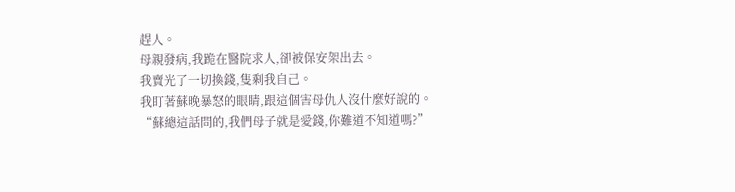趕人。
母親發病,我跪在醫院求人,卻被保安架出去。
我賣光了一切換錢,隻剩我自己。
我盯著蘇晚暴怒的眼睛,跟這個害母仇人沒什麼好說的。
“蘇總這話問的,我們母子就是愛錢,你難道不知道嗎?”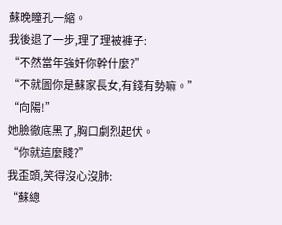蘇晚瞳孔一縮。
我後退了一步,理了理被褲子:
“不然當年強奸你幹什麼?”
“不就圖你是蘇家長女,有錢有勢嘛。”
“向陽!”
她臉徹底黑了,胸口劇烈起伏。
“你就這麼賤?”
我歪頭,笑得沒心沒肺:
“蘇總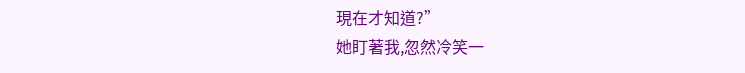現在才知道?”
她盯著我,忽然冷笑一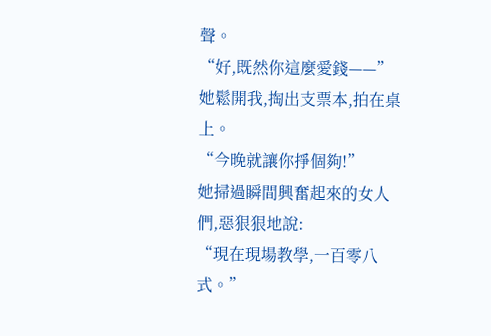聲。
“好,既然你這麼愛錢——”
她鬆開我,掏出支票本,拍在桌上。
“今晚就讓你掙個夠!”
她掃過瞬間興奮起來的女人們,惡狠狠地說:
“現在現場教學,一百零八式。”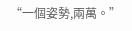“一個姿勢,兩萬。”